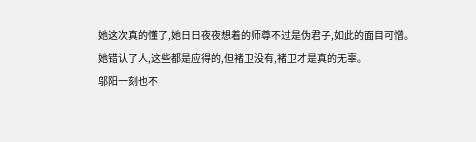她这次真的懂了,她日日夜夜想着的师尊不过是伪君子,如此的面目可憎。
她错认了人,这些都是应得的,但褚卫没有,褚卫才是真的无辜。
邬阳一刻也不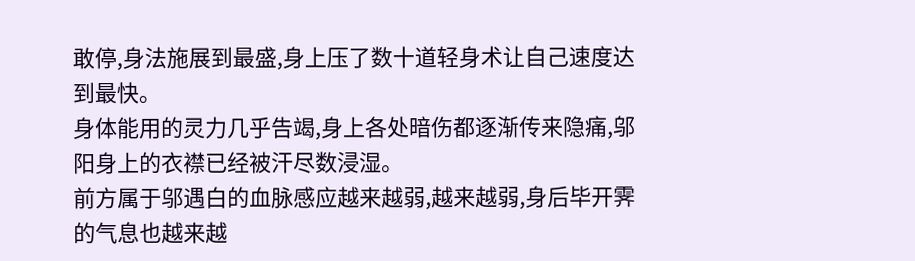敢停,身法施展到最盛,身上压了数十道轻身术让自己速度达到最快。
身体能用的灵力几乎告竭,身上各处暗伤都逐渐传来隐痛,邬阳身上的衣襟已经被汗尽数浸湿。
前方属于邬遇白的血脉感应越来越弱,越来越弱,身后毕开霁的气息也越来越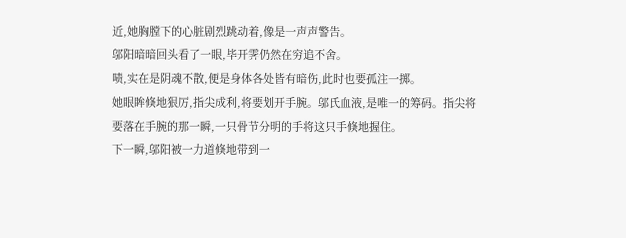近,她胸膛下的心脏剧烈跳动着,像是一声声警告。
邬阳暗暗回头看了一眼,毕开霁仍然在穷追不舍。
啧,实在是阴魂不散,便是身体各处皆有暗伤,此时也要孤注一掷。
她眼眸倏地狠厉,指尖成利,将要划开手腕。邬氏血液,是唯一的筹码。指尖将要落在手腕的那一瞬,一只骨节分明的手将这只手倏地握住。
下一瞬,邬阳被一力道倏地带到一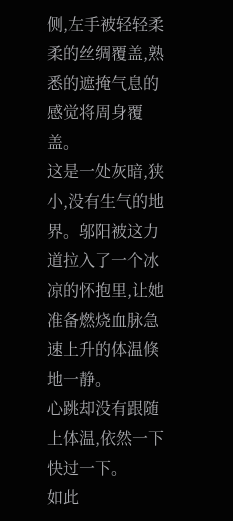侧,左手被轻轻柔柔的丝绸覆盖,熟悉的遮掩气息的感觉将周身覆盖。
这是一处灰暗,狭小,没有生气的地界。邬阳被这力道拉入了一个冰凉的怀抱里,让她准备燃烧血脉急速上升的体温倏地一静。
心跳却没有跟随上体温,依然一下快过一下。
如此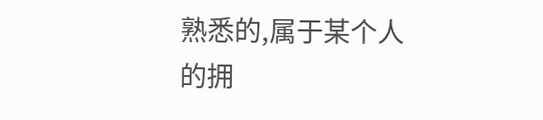熟悉的,属于某个人的拥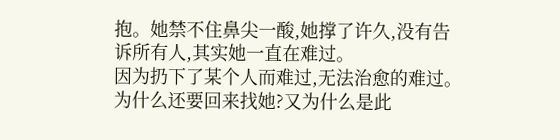抱。她禁不住鼻尖一酸,她撑了许久,没有告诉所有人,其实她一直在难过。
因为扔下了某个人而难过,无法治愈的难过。
为什么还要回来找她?又为什么是此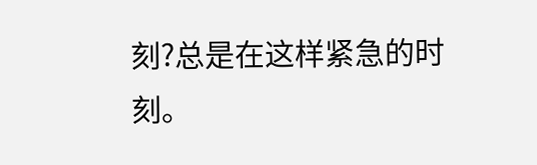刻?总是在这样紧急的时刻。